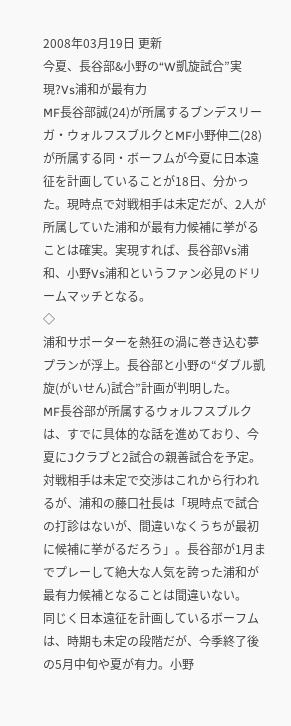2008年03月19日 更新
今夏、長谷部&小野の“W凱旋試合”実現?Vs浦和が最有力
MF長谷部誠(24)が所属するブンデスリーガ・ウォルフスブルクとMF小野伸二(28)が所属する同・ボーフムが今夏に日本遠征を計画していることが18日、分かった。現時点で対戦相手は未定だが、2人が所属していた浦和が最有力候補に挙がることは確実。実現すれば、長谷部Vs浦和、小野Vs浦和というファン必見のドリームマッチとなる。
◇
浦和サポーターを熱狂の渦に巻き込む夢プランが浮上。長谷部と小野の“ダブル凱旋(がいせん)試合”計画が判明した。
MF長谷部が所属するウォルフスブルクは、すでに具体的な話を進めており、今夏にJクラブと2試合の親善試合を予定。対戦相手は未定で交渉はこれから行われるが、浦和の藤口社長は「現時点で試合の打診はないが、間違いなくうちが最初に候補に挙がるだろう」。長谷部が1月までプレーして絶大な人気を誇った浦和が最有力候補となることは間違いない。
同じく日本遠征を計画しているボーフムは、時期も未定の段階だが、今季終了後の5月中旬や夏が有力。小野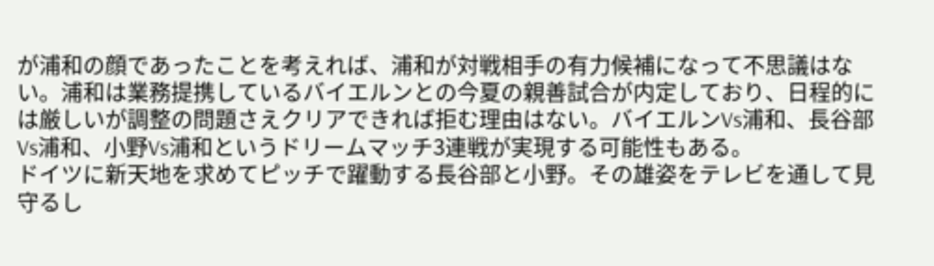が浦和の顔であったことを考えれば、浦和が対戦相手の有力候補になって不思議はない。浦和は業務提携しているバイエルンとの今夏の親善試合が内定しており、日程的には厳しいが調整の問題さえクリアできれば拒む理由はない。バイエルンVs浦和、長谷部Vs浦和、小野Vs浦和というドリームマッチ3連戦が実現する可能性もある。
ドイツに新天地を求めてピッチで躍動する長谷部と小野。その雄姿をテレビを通して見守るし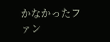かなかったファン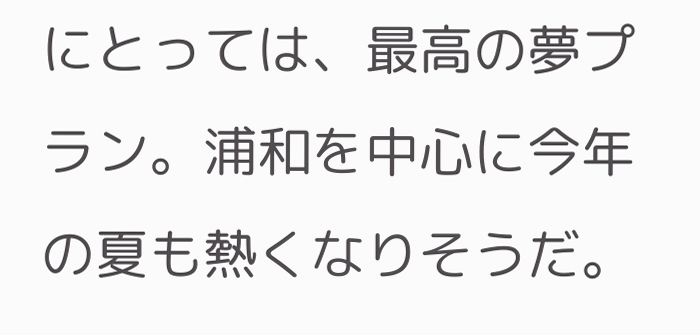にとっては、最高の夢プラン。浦和を中心に今年の夏も熱くなりそうだ。